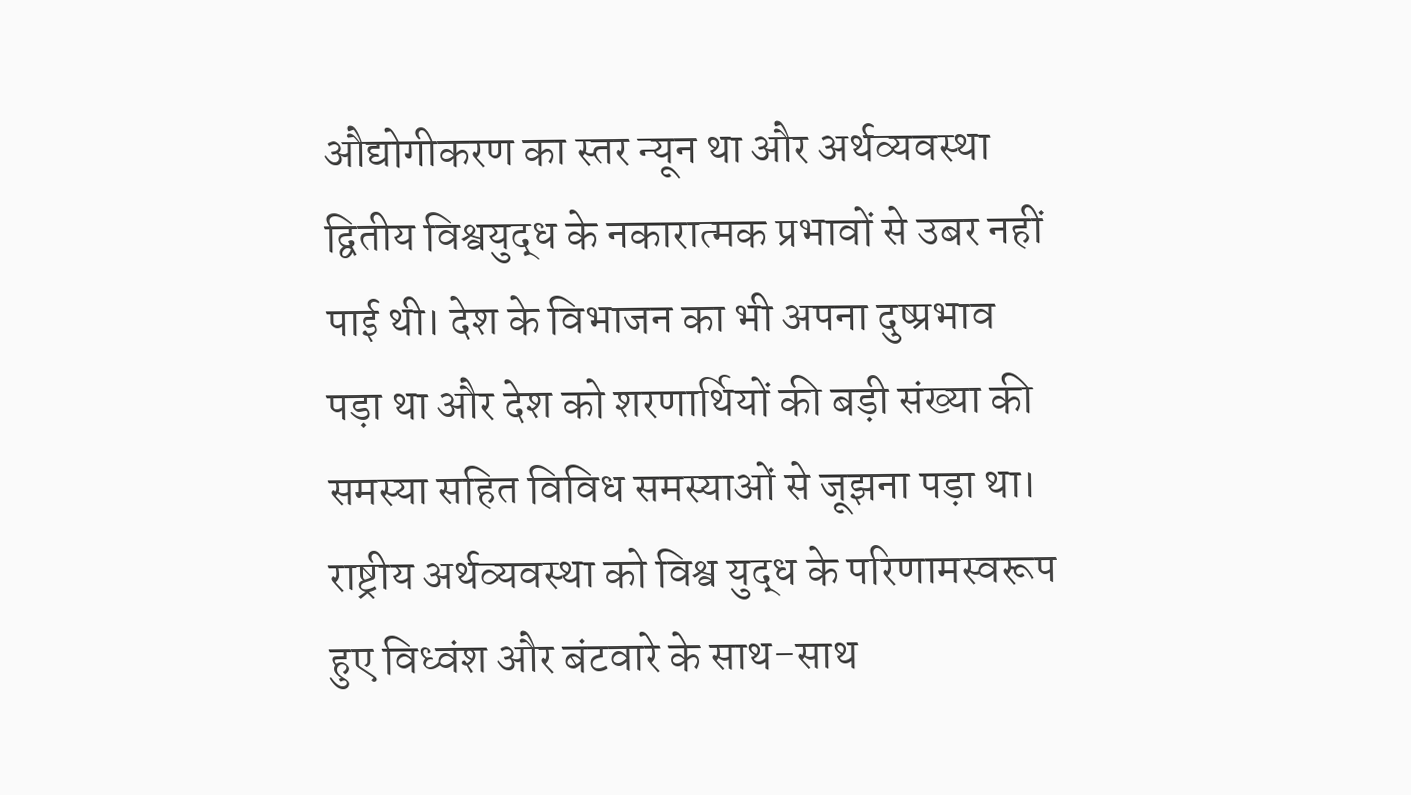औद्योगीकरण का स्तर न्यून था और अर्थव्यवस्था द्वितीय विश्वयुद्ध के नकारात्मक प्रभावों से उबर नहीं पाई थी। देश के विभाजन का भी अपना दुष्प्रभाव पड़ा था और देश को शरणार्थियों की बड़ी संख्या की समस्या सहित विविध समस्याओं से जूझना पड़ा था।
राष्ट्रीय अर्थव्यवस्था को विश्व युद्ध के परिणामस्वरूप हुए विध्वंश और बंटवारे के साथ-साथ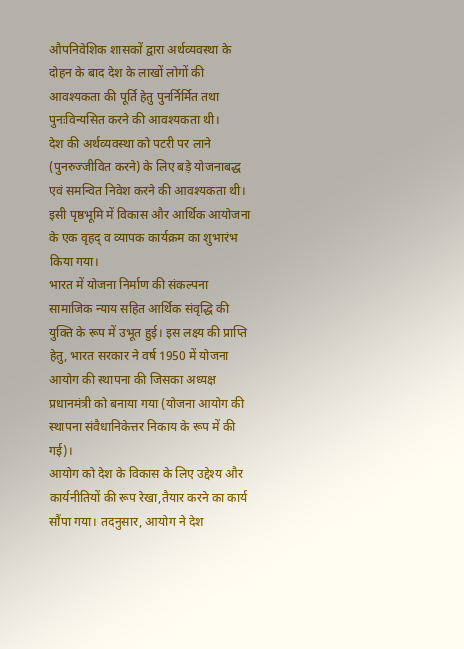औपनिवेशिक शासकों द्वारा अर्थव्यवस्था के दोहन के बाद देश के लाखों लोगों की आवश्यकता की पूर्ति हेतु पुनर्निर्मित तथा पुनःविन्यसित करने की आवश्यकता थी।
देश की अर्थव्यवस्था को पटरी पर लाने (पुनरुज्जीवित करने) के लिए बड़े योजनाबद्ध एवं समन्वित निवेश करने की आवश्यकता थी। इसी पृष्ठभूमि में विकास और आर्थिक आयोजना के एक वृहद् व व्यापक कार्यक्रम का शुभारंभ किया गया।
भारत में योजना निर्माण की संकल्पना सामाजिक न्याय सहित आर्थिक संवृद्धि की युक्ति के रूप में उभूत हुई। इस लक्ष्य की प्राप्ति हेतु, भारत सरकार ने वर्ष 1950 में योजना आयोग की स्थापना की जिसका अध्यक्ष प्रधानमंत्री को बनाया गया (योजना आयोग की स्थापना संवैधानिकेत्तर निकाय के रूप में की गई)।
आयोग को देश के विकास के लिए उद्देश्य और कार्यनीतियों की रूप रेखा,तैयार करने का कार्य सौंपा गया। तदनुसार, आयोग ने देश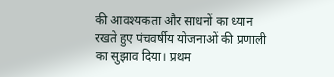की आवश्यकता और साधनों का ध्यान रखते हुए पंचवर्षीय योजनाओं की प्रणाली का सुझाव दिया। प्रथम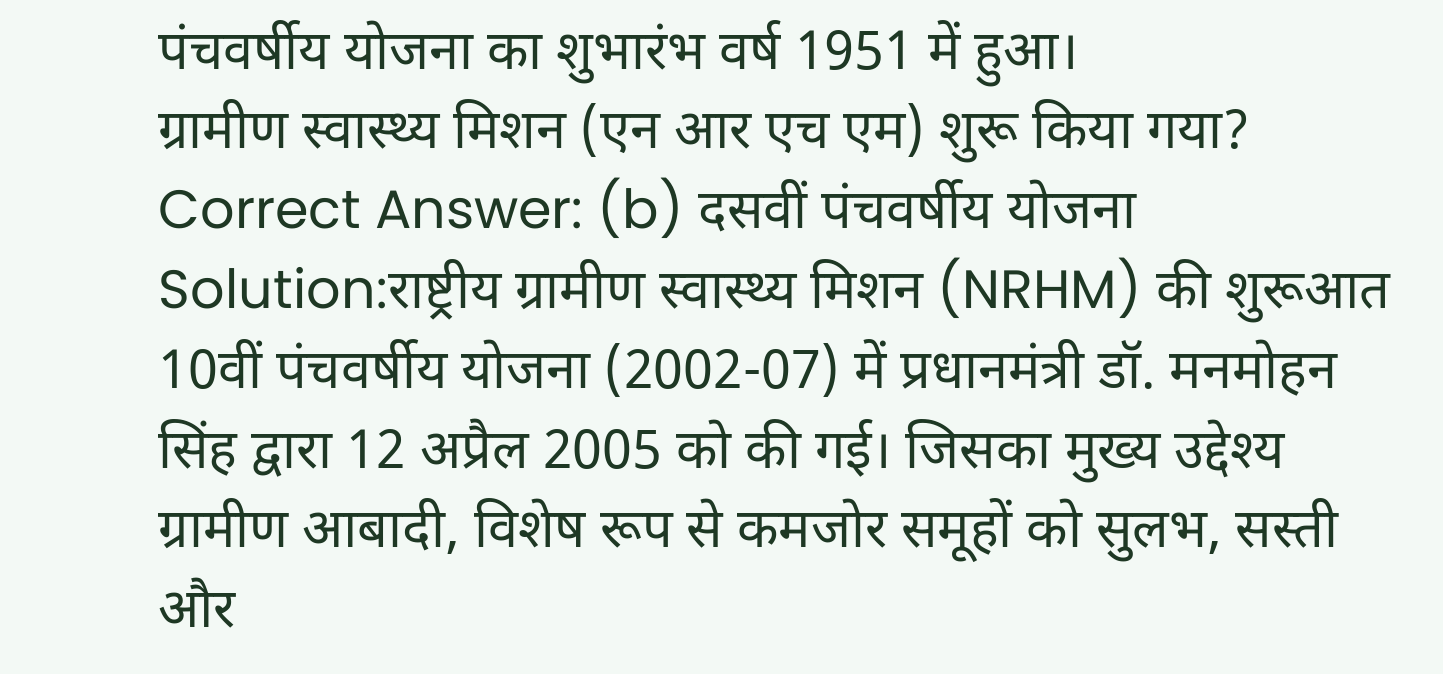पंचवर्षीय योजना का शुभारंभ वर्ष 1951 में हुआ।
ग्रामीण स्वास्थ्य मिशन (एन आर एच एम) शुरू किया गया?
Correct Answer: (b) दसवीं पंचवर्षीय योजना
Solution:राष्ट्रीय ग्रामीण स्वास्थ्य मिशन (NRHM) की शुरूआत 10वीं पंचवर्षीय योजना (2002-07) में प्रधानमंत्री डॉ. मनमोहन सिंह द्वारा 12 अप्रैल 2005 को की गई। जिसका मुख्य उद्देश्य ग्रामीण आबादी, विशेष रूप से कमजोर समूहों को सुलभ, सस्ती और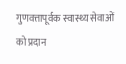गुणवत्तापूर्वक स्वास्थ्य सेवाओं को प्रदान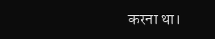करना था।